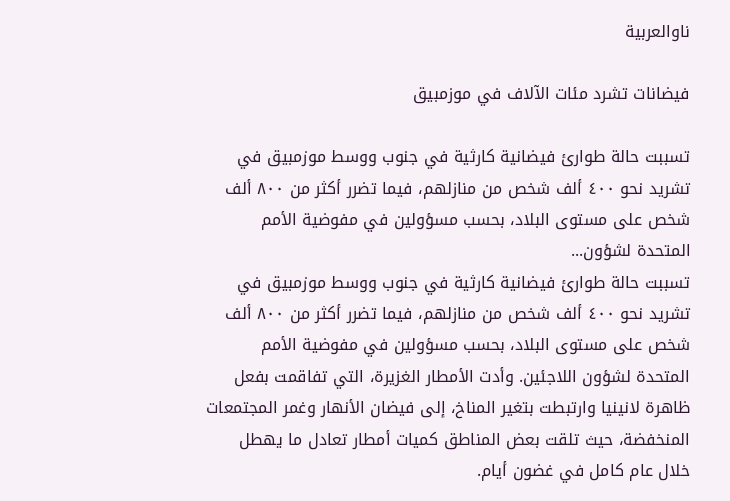ناوالعربية

فيضانات تشرد مئات الآلاف في موزمبيق

تسببت حالة طوارئ فيضانية كارثية في جنوب ووسط موزمبيق في تشريد نحو ٤٠٠ ألف شخص من منازلهم، فيما تضرر أكثر من ٨٠٠ ألف شخص على مستوى البلاد، بحسب مسؤولين في مفوضية الأمم المتحدة لشؤون...
تسببت حالة طوارئ فيضانية كارثية في جنوب ووسط موزمبيق في تشريد نحو ٤٠٠ ألف شخص من منازلهم، فيما تضرر أكثر من ٨٠٠ ألف شخص على مستوى البلاد، بحسب مسؤولين في مفوضية الأمم المتحدة لشؤون اللاجئين. وأدت الأمطار الغزيرة، التي تفاقمت بفعل ظاهرة لانينيا وارتبطت بتغير المناخ، إلى فيضان الأنهار وغمر المجتمعات المنخفضة، حيث تلقت بعض المناطق كميات أمطار تعادل ما يهطل خلال عام كامل في غضون أيام.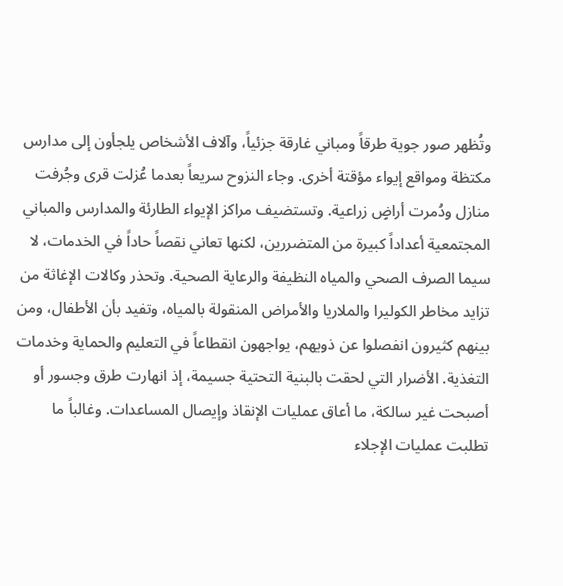وتُظهر صور جوية طرقاً ومباني غارقة جزئياً، وآلاف الأشخاص يلجأون إلى مدارس مكتظة ومواقع إيواء مؤقتة أخرى. وجاء النزوح سريعاً بعدما عُزلت قرى وجُرفت منازل ودُمرت أراضٍ زراعية. وتستضيف مراكز الإيواء الطارئة والمدارس والمباني المجتمعية أعداداً كبيرة من المتضررين، لكنها تعاني نقصاً حاداً في الخدمات، لا سيما الصرف الصحي والمياه النظيفة والرعاية الصحية. وتحذر وكالات الإغاثة من تزايد مخاطر الكوليرا والملاريا والأمراض المنقولة بالمياه، وتفيد بأن الأطفال، ومن بينهم كثيرون انفصلوا عن ذويهم، يواجهون انقطاعاً في التعليم والحماية وخدمات التغذية. الأضرار التي لحقت بالبنية التحتية جسيمة، إذ انهارت طرق وجسور أو أصبحت غير سالكة، ما أعاق عمليات الإنقاذ وإيصال المساعدات. وغالباً ما تطلبت عمليات الإجلاء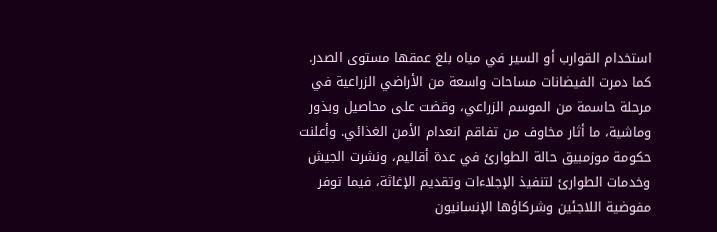استخدام القوارب أو السير في مياه بلغ عمقها مستوى الصدر. كما دمرت الفيضانات مساحات واسعة من الأراضي الزراعية في مرحلة حاسمة من الموسم الزراعي، وقضت على محاصيل وبذور وماشية، ما أثار مخاوف من تفاقم انعدام الأمن الغذائي. وأعلنت حكومة موزمبيق حالة الطوارئ في عدة أقاليم، ونشرت الجيش وخدمات الطوارئ لتنفيذ الإجلاءات وتقديم الإغاثة، فيما توفر مفوضية اللاجئين وشركاؤها الإنسانيون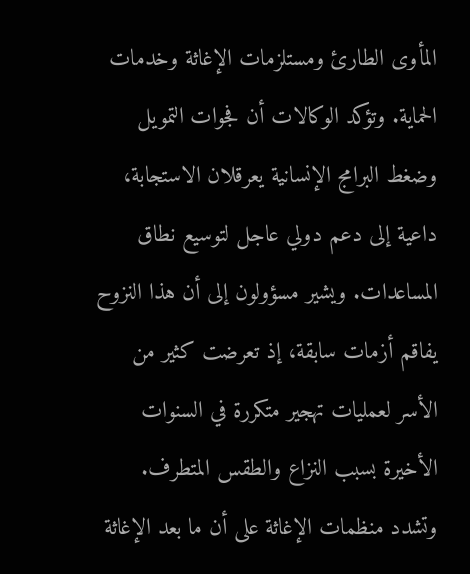المأوى الطارئ ومستلزمات الإغاثة وخدمات الحماية. وتؤكد الوكالات أن فجوات التمويل وضغط البرامج الإنسانية يعرقلان الاستجابة، داعية إلى دعم دولي عاجل لتوسيع نطاق المساعدات. ويشير مسؤولون إلى أن هذا النزوح يفاقم أزمات سابقة، إذ تعرضت كثير من الأسر لعمليات تهجير متكررة في السنوات الأخيرة بسبب النزاع والطقس المتطرف. وتشدد منظمات الإغاثة على أن ما بعد الإغاثة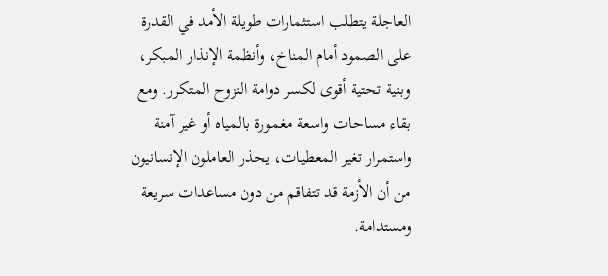العاجلة يتطلب استثمارات طويلة الأمد في القدرة على الصمود أمام المناخ، وأنظمة الإنذار المبكر، وبنية تحتية أقوى لكسر دوامة النزوح المتكرر. ومع بقاء مساحات واسعة مغمورة بالمياه أو غير آمنة واستمرار تغير المعطيات، يحذر العاملون الإنسانيون من أن الأزمة قد تتفاقم من دون مساعدات سريعة ومستدامة.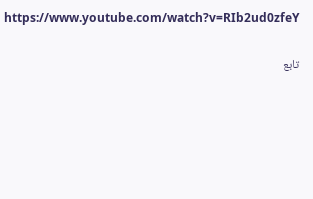https://www.youtube.com/watch?v=RIb2ud0zfeY

تابع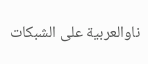ناوالعربية على الشبكات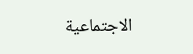الاجتماعية